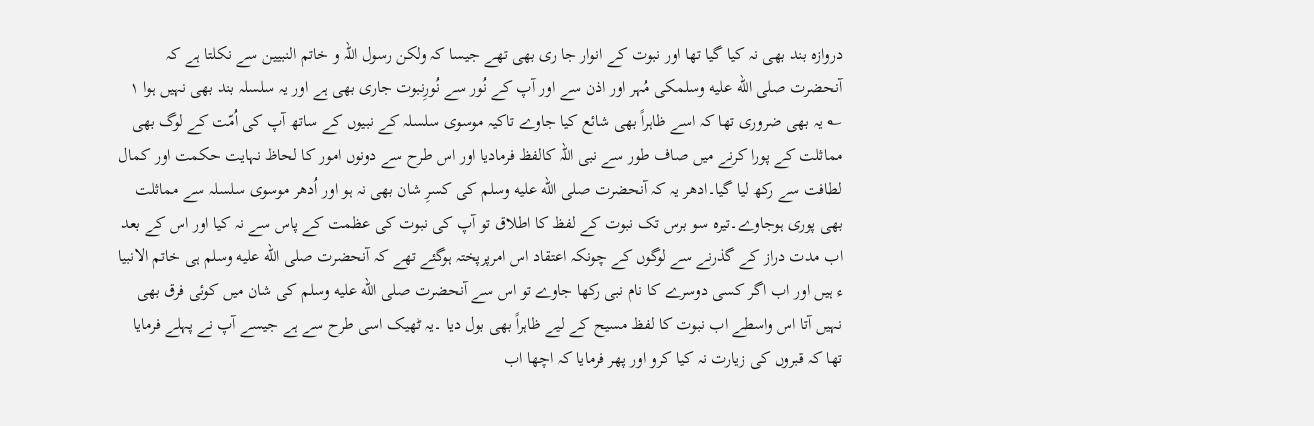دروازہ بند بھی نہ کیا گیا تھا اور نبوت کے انوار جا ری بھی تھے جیسا کہ ولکن رسول اللہ و خاتم النبیین سے نکلتا ہے کہ آنحضرت صلى الله عليه وسلمکی مُہر اور اذن سے اور آپ کے نُور سے نُورِنبوت جاری بھی ہے اور یہ سلسلہ بند بھی نہیں ہوا ۱ ؎ یہ بھی ضروری تھا کہ اسے ظاہراً بھی شائع کیا جاوے تاکیہ موسوی سلسلہ کے نبیوں کے ساتھ آپ کی اُمّت کے لوگ بھی مماثلت کے پورا کرنے میں صاف طور سے نبی اللہ کالفظ فرمادیا اور اس طرح سے دونوں امور کا لحاظ نہایت حکمت اور کمال لطافت سے رکھ لیا گیا۔ادھر یہ کہ آنحضرت صلى الله عليه وسلم کی کسرِ شان بھی نہ ہو اور اُدھر موسوی سلسلہ سے مماثلت بھی پوری ہوجاوے۔تیرہ سو برس تک نبوت کے لفظ کا اطلاق تو آپ کی نبوت کی عظمت کے پاس سے نہ کیا اور اس کے بعد اب مدت دراز کے گذرنے سے لوگوں کے چونکہ اعتقاد اس امرپرپختہ ہوگئے تھے کہ آنحضرت صلى الله عليه وسلم ہی خاتم الانبیا ء ہیں اور اب اگر کسی دوسرے کا نام نبی رکھا جاوے تو اس سے آنحضرت صلى الله عليه وسلم کی شان میں کوئی فرق بھی نہیں آتا اس واسطے اب نبوت کا لفظ مسیح کے لیے ظاہراً بھی بول دیا ۔یہ ٹھیک اسی طرح سے ہے جیسے آپ نے پہلے فرمایا تھا کہ قبروں کی زیارت نہ کیا کرو اور پھر فرمایا کہ اچھا اب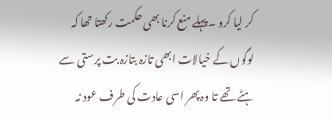کر لیا کرو ۔پہلے منع کرنا بھی حکمت رکھتا تھا کہ لوگوں کے خیالات ابھی تازہ بتازہ بت پرستی سے ہٹے تھے تا وہ پھر اسی عادت کی طرف عود نہ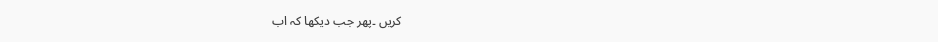کریں ۔پھر جب دیکھا کہ اب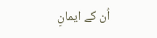اُن کے ایمانِ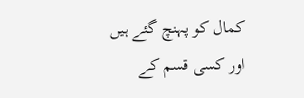کمال کو پہنچ گئے ہیں اور کسی قسم کے